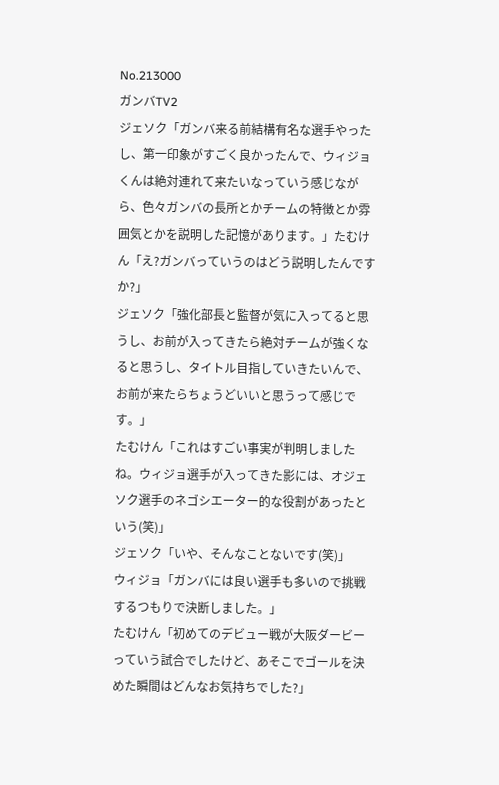No.213000
ガンバTV2
ジェソク「ガンバ来る前結構有名な選手やったし、第一印象がすごく良かったんで、ウィジョくんは絶対連れて来たいなっていう感じながら、色々ガンバの長所とかチームの特徴とか雰囲気とかを説明した記憶があります。」たむけん「え?ガンバっていうのはどう説明したんですか?」
ジェソク「強化部長と監督が気に入ってると思うし、お前が入ってきたら絶対チームが強くなると思うし、タイトル目指していきたいんで、お前が来たらちょうどいいと思うって感じです。」
たむけん「これはすごい事実が判明しましたね。ウィジョ選手が入ってきた影には、オジェソク選手のネゴシエーター的な役割があったという(笑)」
ジェソク「いや、そんなことないです(笑)」
ウィジョ「ガンバには良い選手も多いので挑戦するつもりで決断しました。」
たむけん「初めてのデビュー戦が大阪ダービーっていう試合でしたけど、あそこでゴールを決めた瞬間はどんなお気持ちでした?」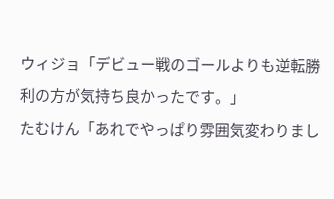ウィジョ「デビュー戦のゴールよりも逆転勝利の方が気持ち良かったです。」
たむけん「あれでやっぱり雰囲気変わりまし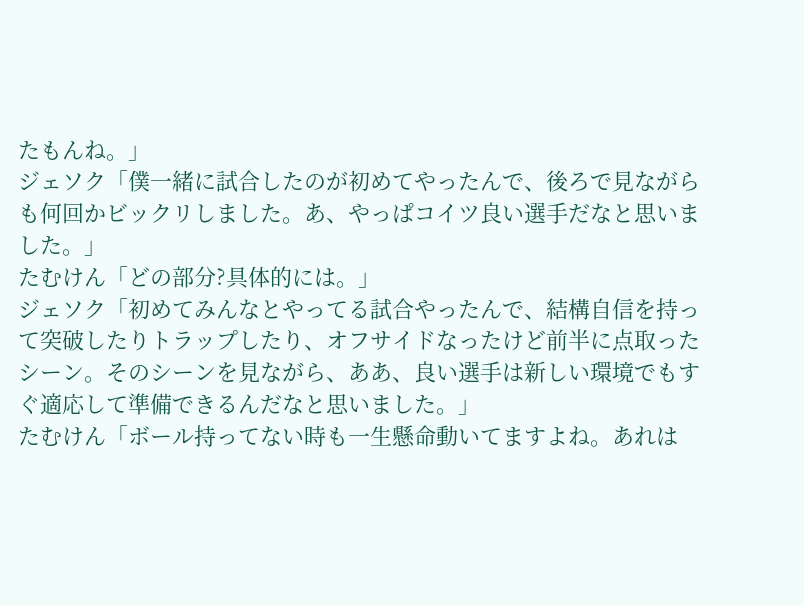たもんね。」
ジェソク「僕一緒に試合したのが初めてやったんで、後ろで見ながらも何回かビックリしました。あ、やっぱコイツ良い選手だなと思いました。」
たむけん「どの部分?具体的には。」
ジェソク「初めてみんなとやってる試合やったんで、結構自信を持って突破したりトラップしたり、オフサイドなったけど前半に点取ったシーン。そのシーンを見ながら、ああ、良い選手は新しい環境でもすぐ適応して準備できるんだなと思いました。」
たむけん「ボール持ってない時も一生懸命動いてますよね。あれは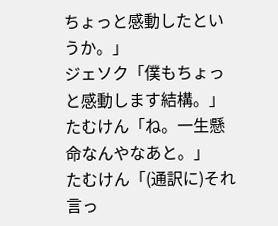ちょっと感動したというか。」
ジェソク「僕もちょっと感動します結構。」
たむけん「ね。一生懸命なんやなあと。」
たむけん「(通訳に)それ言っ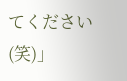てください(笑)」